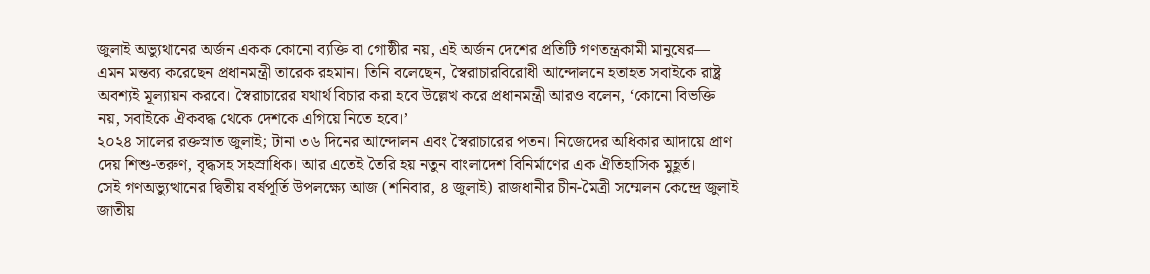জুলাই অভ্যুথানের অর্জন একক কোনো ব্যক্তি বা গোষ্ঠীর নয়, এই অর্জন দেশের প্রতিটি গণতন্ত্রকামী মানুষের— এমন মন্তব্য করেছেন প্রধানমন্ত্রী তারেক রহমান। তিনি বলেছেন, স্বৈরাচারবিরোধী আন্দোলনে হতাহত সবাইকে রাষ্ট্র অবশ্যই মূল্যায়ন করবে। স্বৈরাচারের যথার্থ বিচার করা হবে উল্লেখ করে প্রধানমন্ত্রী আরও বলেন, ‘কোনো বিভক্তি নয়, সবাইকে ঐকবদ্ধ থেকে দেশকে এগিয়ে নিতে হবে।’
২০২৪ সালের রক্তস্নাত জুলাই; টানা ৩৬ দিনের আন্দোলন এবং স্বৈরাচারের পতন। নিজেদের অধিকার আদায়ে প্রাণ দেয় শিশু-তরুণ, বৃদ্ধসহ সহস্রাধিক। আর এতেই তৈরি হয় নতুন বাংলাদেশ বিনির্মাণের এক ঐতিহাসিক মুহূর্ত।
সেই গণঅভ্যুত্থানের দ্বিতীয় বর্ষপূর্তি উপলক্ষ্যে আজ (শনিবার, ৪ জুলাই) রাজধানীর চীন-মৈত্রী সম্মেলন কেন্দ্রে জুলাই জাতীয়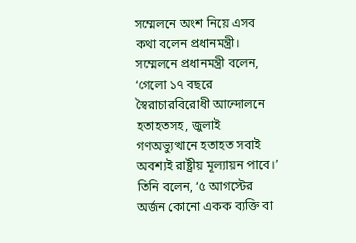সম্মেলনে অংশ নিয়ে এসব কথা বলেন প্রধানমন্ত্রী।
সম্মেলনে প্রধানমন্ত্রী বলেন, ‘গেলো ১৭ বছরে স্বৈরাচারবিরোধী আন্দোলনে হতাহতসহ, জুলাই গণঅভ্যুত্থানে হতাহত সবাই অবশ্যই রাষ্ট্রীয় মূল্যায়ন পাবে।’
তিনি বলেন, ‘৫ আগস্টের অর্জন কোনো একক ব্যক্তি বা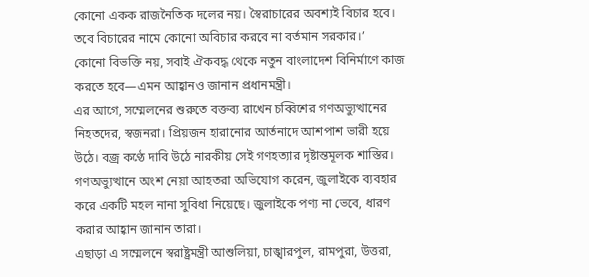কোনো একক রাজনৈতিক দলের নয়। স্বৈরাচারের অবশ্যই বিচার হবে। তবে বিচারের নামে কোনো অবিচার করবে না বর্তমান সরকার।’
কোনো বিভক্তি নয়, সবাই ঐকবদ্ধ থেকে নতুন বাংলাদেশ বিনির্মাণে কাজ করতে হবে—এমন আহ্বানও জানান প্রধানমন্ত্রী।
এর আগে, সম্মেলনের শুরুতে বক্তব্য রাখেন চব্বিশের গণঅভ্যুত্থানের নিহতদের, স্বজনরা। প্রিয়জন হারানোর আর্তনাদে আশপাশ ভারী হয়ে উঠে। বজ্র কণ্ঠে দাবি উঠে নারকীয় সেই গণহত্যার দৃষ্টান্তমূলক শাস্তির।
গণঅভ্যুত্থানে অংশ নেয়া আহতরা অভিযোগ করেন, জুলাইকে ব্যবহার করে একটি মহল নানা সুবিধা নিয়েছে। জুলাইকে পণ্য না ভেবে, ধারণ করার আহ্বান জানান তারা।
এছাড়া এ সম্মেলনে স্বরাষ্ট্রমন্ত্রী আশুলিয়া, চাঙ্খারপুল, রামপুরা, উত্তরা,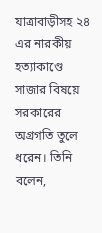যাত্রাবাড়ীসহ ২৪ এর নারকীয় হত্যাকাণ্ডে সাজার বিষয়ে সরকারের অগ্রগতি তুলে ধরেন। তিনি বলেন,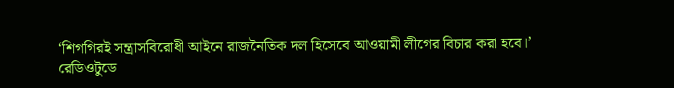‘শিগগিরই সন্ত্রাসবিরোধী আইনে রাজনৈতিক দল হিসেবে আওয়ামী লীগের বিচার করা হবে।’
রেডিওটুডে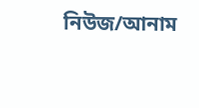নিউজ/আনাম